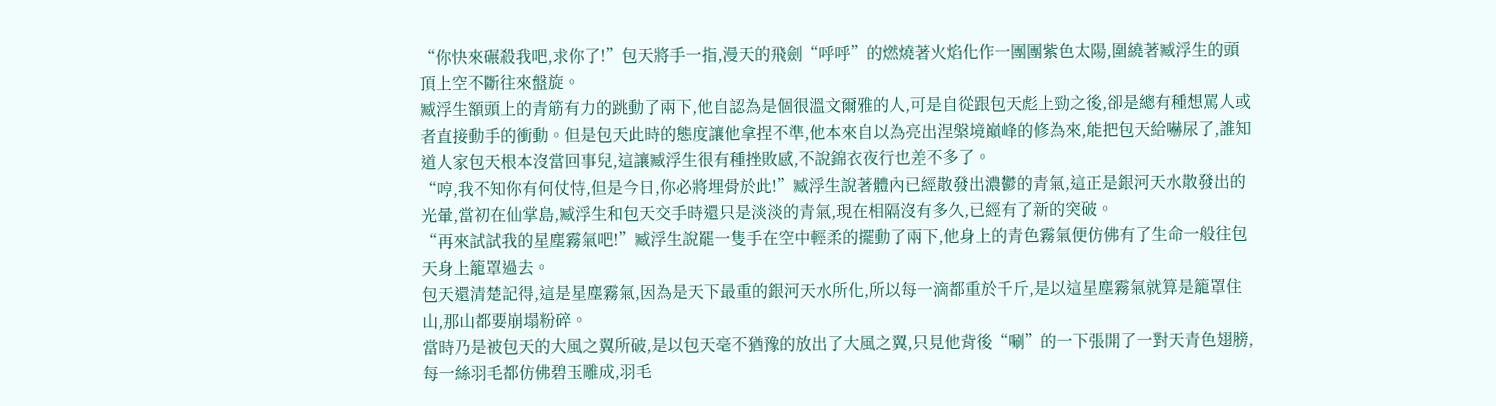“你快來碾殺我吧,求你了!”包天將手一指,漫天的飛劍“呼呼”的燃燒著火焰化作一團團紫色太陽,圍繞著臧浮生的頭頂上空不斷往來盤旋。
臧浮生額頭上的青筋有力的跳動了兩下,他自認為是個很溫文爾雅的人,可是自從跟包天彪上勁之後,卻是總有種想罵人或者直接動手的衝動。但是包天此時的態度讓他拿捏不準,他本來自以為亮出涅槃境巔峰的修為來,能把包天給嚇尿了,誰知道人家包天根本沒當回事兒,這讓臧浮生很有種挫敗感,不說錦衣夜行也差不多了。
“哼,我不知你有何仗恃,但是今日,你必將埋骨於此!”臧浮生說著體內已經散發出濃鬱的青氣,這正是銀河天水散發出的光暈,當初在仙掌島,臧浮生和包天交手時還只是淡淡的青氣,現在相隔沒有多久,已經有了新的突破。
“再來試試我的星塵霧氣吧!”臧浮生說罷一隻手在空中輕柔的擺動了兩下,他身上的青色霧氣便仿佛有了生命一般往包天身上籠罩過去。
包天還清楚記得,這是星塵霧氣,因為是天下最重的銀河天水所化,所以每一滴都重於千斤,是以這星塵霧氣就算是籠罩住山,那山都要崩塌粉碎。
當時乃是被包天的大風之翼所破,是以包天毫不猶豫的放出了大風之翼,只見他背後“唰”的一下張開了一對天青色翅膀,每一絲羽毛都仿佛碧玉雕成,羽毛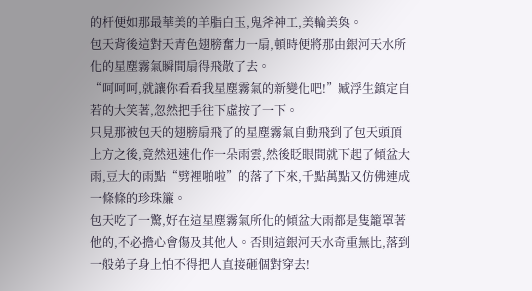的杆便如那最華美的羊脂白玉,鬼斧神工,美輪美奐。
包天背後這對天青色翅膀奮力一扇,頓時便將那由銀河天水所化的星塵霧氣瞬間扇得飛散了去。
“呵呵呵,就讓你看看我星塵霧氣的新變化吧!”臧浮生鎮定自若的大笑著,忽然把手往下虛按了一下。
只見那被包天的翅膀扇飛了的星塵霧氣自動飛到了包天頭頂上方之後,竟然迅速化作一朵雨雲,然後眨眼間就下起了傾盆大雨,豆大的雨點“劈裡啪啦”的落了下來,千點萬點又仿佛連成一條條的珍珠簾。
包天吃了一驚,好在這星塵霧氣所化的傾盆大雨都是隻籠罩著他的,不必擔心會傷及其他人。否則這銀河天水奇重無比,落到一般弟子身上怕不得把人直接砸個對穿去!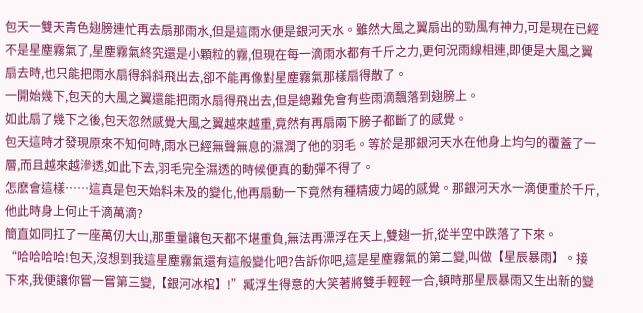包天一雙天青色翅膀連忙再去扇那雨水,但是這雨水便是銀河天水。雖然大風之翼扇出的勁風有神力,可是現在已經不是星塵霧氣了,星塵霧氣終究還是小顆粒的霧,但現在每一滴雨水都有千斤之力,更何況雨線相連,即便是大風之翼扇去時,也只能把雨水扇得斜斜飛出去,卻不能再像對星塵霧氣那樣扇得散了。
一開始幾下,包天的大風之翼還能把雨水扇得飛出去,但是總難免會有些雨滴飄落到翅膀上。
如此扇了幾下之後,包天忽然感覺大風之翼越來越重,竟然有再扇兩下膀子都斷了的感覺。
包天這時才發現原來不知何時,雨水已經無聲無息的濕潤了他的羽毛。等於是那銀河天水在他身上均勻的覆蓋了一層,而且越來越滲透,如此下去,羽毛完全濕透的時候便真的動彈不得了。
怎麽會這樣……這真是包天始料未及的變化,他再扇動一下竟然有種精疲力竭的感覺。那銀河天水一滴便重於千斤,他此時身上何止千滴萬滴?
簡直如同扛了一座萬仞大山,那重量讓包天都不堪重負,無法再漂浮在天上,雙翅一折,從半空中跌落了下來。
“哈哈哈哈!包天,沒想到我這星塵霧氣還有這般變化吧?告訴你吧,這是星塵霧氣的第二變,叫做【星辰暴雨】。接下來,我便讓你嘗一嘗第三變,【銀河冰棺】!”臧浮生得意的大笑著將雙手輕輕一合,頓時那星辰暴雨又生出新的變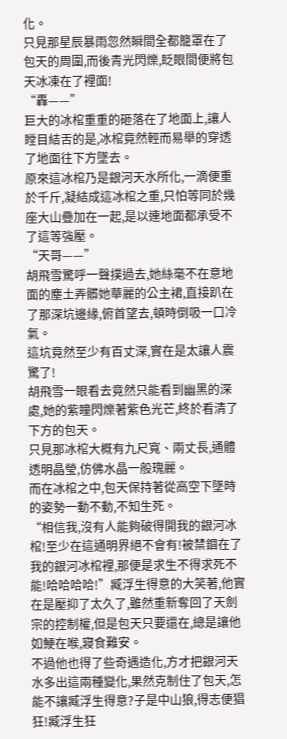化。
只見那星辰暴雨忽然瞬間全都籠罩在了包天的周圍,而後青光閃爍,眨眼間便將包天冰凍在了裡面!
“轟——”
巨大的冰棺重重的砸落在了地面上,讓人瞠目結舌的是,冰棺竟然輕而易舉的穿透了地面往下方墜去。
原來這冰棺乃是銀河天水所化,一滴便重於千斤,凝結成這冰棺之重,只怕等同於幾座大山疊加在一起,是以連地面都承受不了這等強壓。
“天哥——”
胡飛雪驚呼一聲撲過去,她絲毫不在意地面的塵土弄髒她華麗的公主裙,直接趴在了那深坑邊緣,俯首望去,頓時倒吸一口冷氣。
這坑竟然至少有百丈深,實在是太讓人震驚了!
胡飛雪一眼看去竟然只能看到幽黑的深處,她的紫瞳閃爍著紫色光芒,終於看清了下方的包天。
只見那冰棺大概有九尺寬、兩丈長,通體透明晶瑩,仿佛水晶一般瑰麗。
而在冰棺之中,包天保持著從高空下墜時的姿勢一動不動,不知生死。
“相信我,沒有人能夠破得開我的銀河冰棺!至少在這通明界絕不會有!被禁錮在了我的銀河冰棺裡,那便是求生不得求死不能!哈哈哈哈!”臧浮生得意的大笑著,他實在是壓抑了太久了,雖然重新奪回了天劍宗的控制權,但是包天只要還在,總是讓他如鯁在喉,寢食難安。
不過他也得了些奇遇造化,方才把銀河天水多出這兩種變化,果然克制住了包天,怎能不讓臧浮生得意?子是中山狼,得志便猖狂!臧浮生狂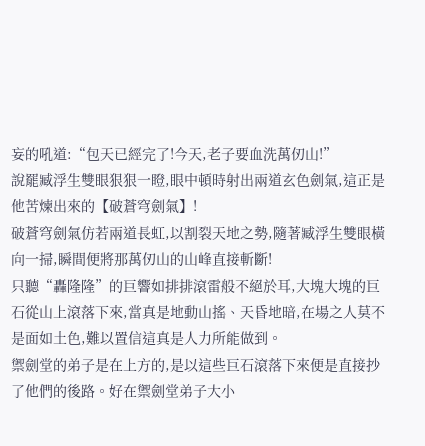妄的吼道:“包天已經完了!今天,老子要血洗萬仞山!”
說罷臧浮生雙眼狠狠一瞪,眼中頓時射出兩道玄色劍氣,這正是他苦煉出來的【破蒼穹劍氣】!
破蒼穹劍氣仿若兩道長虹,以割裂天地之勢,隨著臧浮生雙眼橫向一掃,瞬間便將那萬仞山的山峰直接斬斷!
只聽“轟隆隆”的巨響如排排滾雷般不絕於耳,大塊大塊的巨石從山上滾落下來,當真是地動山搖、天昏地暗,在場之人莫不是面如土色,難以置信這真是人力所能做到。
禦劍堂的弟子是在上方的,是以這些巨石滾落下來便是直接抄了他們的後路。好在禦劍堂弟子大小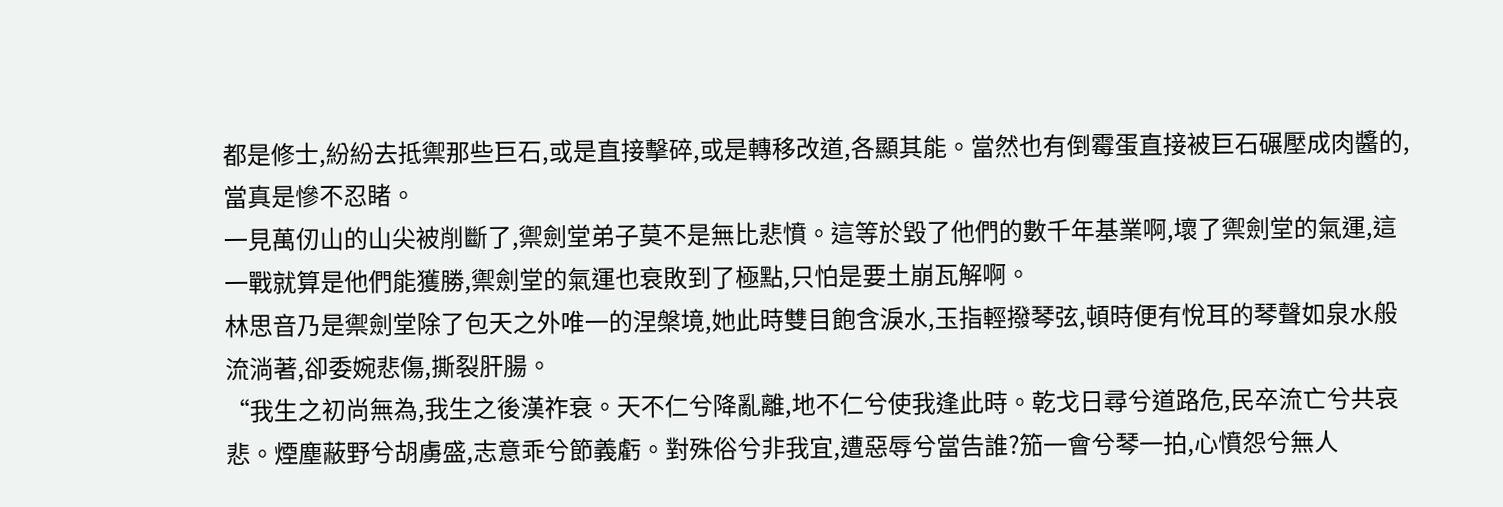都是修士,紛紛去抵禦那些巨石,或是直接擊碎,或是轉移改道,各顯其能。當然也有倒霉蛋直接被巨石碾壓成肉醬的,當真是慘不忍睹。
一見萬仞山的山尖被削斷了,禦劍堂弟子莫不是無比悲憤。這等於毀了他們的數千年基業啊,壞了禦劍堂的氣運,這一戰就算是他們能獲勝,禦劍堂的氣運也衰敗到了極點,只怕是要土崩瓦解啊。
林思音乃是禦劍堂除了包天之外唯一的涅槃境,她此時雙目飽含淚水,玉指輕撥琴弦,頓時便有悅耳的琴聲如泉水般流淌著,卻委婉悲傷,撕裂肝腸。
“我生之初尚無為,我生之後漢祚衰。天不仁兮降亂離,地不仁兮使我逢此時。乾戈日尋兮道路危,民卒流亡兮共哀悲。煙塵蔽野兮胡虜盛,志意乖兮節義虧。對殊俗兮非我宜,遭惡辱兮當告誰?笳一會兮琴一拍,心憤怨兮無人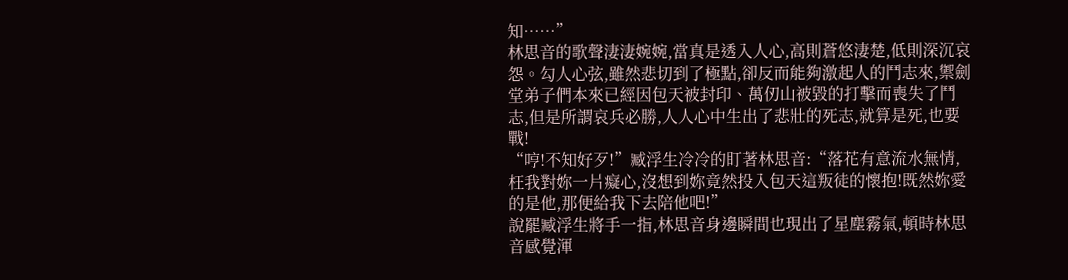知……”
林思音的歌聲淒淒婉婉,當真是透入人心,高則蒼悠淒楚,低則深沉哀怨。勾人心弦,雖然悲切到了極點,卻反而能夠激起人的鬥志來,禦劍堂弟子們本來已經因包天被封印、萬仞山被毀的打擊而喪失了鬥志,但是所謂哀兵必勝,人人心中生出了悲壯的死志,就算是死,也要戰!
“哼!不知好歹!”臧浮生冷冷的盯著林思音:“落花有意流水無情,枉我對妳一片癡心,沒想到妳竟然投入包天這叛徒的懷抱!既然妳愛的是他,那便給我下去陪他吧!”
說罷臧浮生將手一指,林思音身邊瞬間也現出了星塵霧氣,頓時林思音感覺渾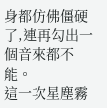身都仿佛僵硬了,連再勾出一個音來都不能。
這一次星塵霧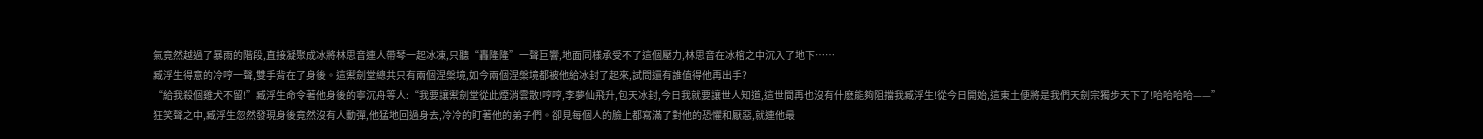氣竟然越過了暴雨的階段,直接凝聚成冰將林思音連人帶琴一起冰凍,只聽“轟隆隆”一聲巨響,地面同樣承受不了這個壓力,林思音在冰棺之中沉入了地下……
臧浮生得意的冷哼一聲,雙手背在了身後。這禦劍堂總共只有兩個涅槃境,如今兩個涅槃境都被他給冰封了起來,試問還有誰值得他再出手?
“給我殺個雞犬不留!”臧浮生命令著他身後的寧沉舟等人:“我要讓禦劍堂從此煙消雲散!哼哼,李夢仙飛升,包天冰封,今日我就要讓世人知道,這世間再也沒有什麽能夠阻擋我臧浮生!從今日開始,這東土便將是我們天劍宗獨步天下了!哈哈哈哈——”
狂笑聲之中,臧浮生忽然發現身後竟然沒有人動彈,他猛地回過身去,冷冷的盯著他的弟子們。卻見每個人的臉上都寫滿了對他的恐懼和厭惡,就連他最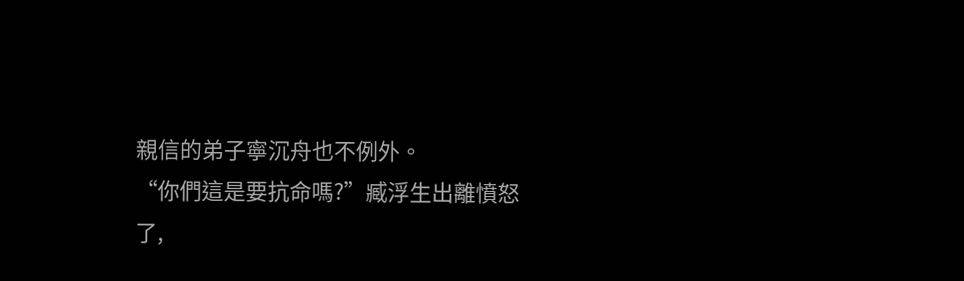親信的弟子寧沉舟也不例外。
“你們這是要抗命嗎?”臧浮生出離憤怒了,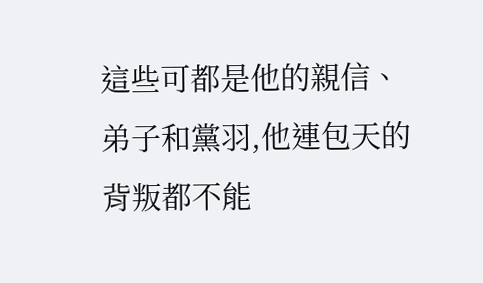這些可都是他的親信、弟子和黨羽,他連包天的背叛都不能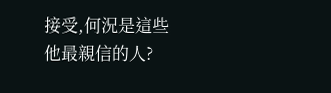接受,何況是這些他最親信的人?